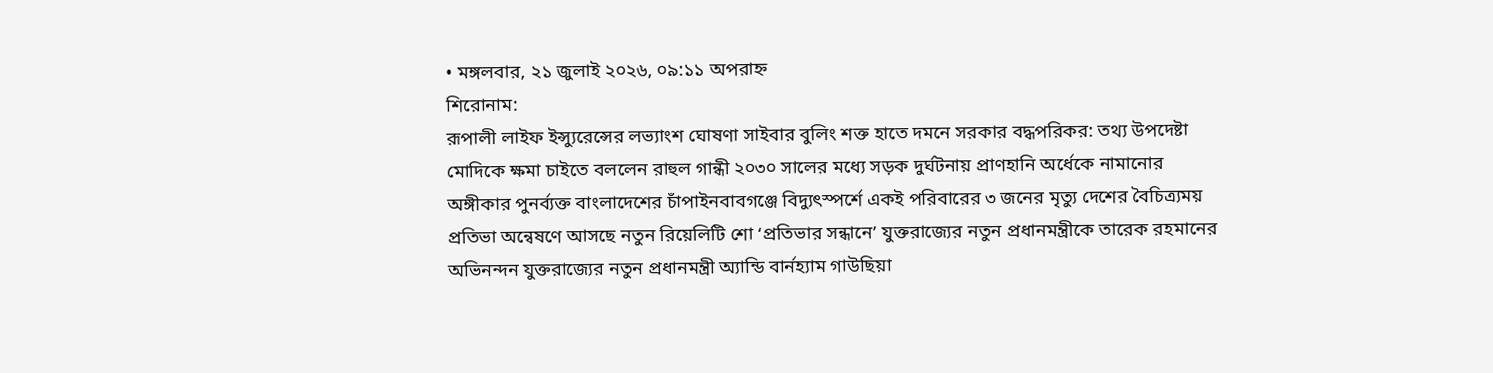• মঙ্গলবার, ২১ জুলাই ২০২৬, ০৯:১১ অপরাহ্ন
শিরোনাম:
রূপালী লাইফ ইন্স্যুরেন্সের লভ্যাংশ ঘোষণা সাইবার বুলিং শক্ত হাতে দমনে সরকার বদ্ধপরিকর: তথ্য উপদেষ্টা মোদিকে ক্ষমা চাইতে বললেন রাহুল গান্ধী ২০৩০ সালের মধ্যে সড়ক দুর্ঘটনায় প্রাণহানি অর্ধেকে নামানোর অঙ্গীকার পুনর্ব্যক্ত বাংলাদেশের চাঁপাইনবাবগঞ্জে বিদ্যুৎস্পর্শে একই পরিবারের ৩ জনের মৃত্যু দেশের বৈচিত্র্যময় প্রতিভা অন্বেষণে আসছে নতুন রিয়েলিটি শো ‘প্রতিভার সন্ধানে’ যুক্তরাজ্যের নতুন প্রধানমন্ত্রীকে তারেক রহমানের অভিনন্দন যুক্তরাজ্যের নতুন প্রধানমন্ত্রী অ্যান্ডি বার্নহ্যাম গাউছিয়া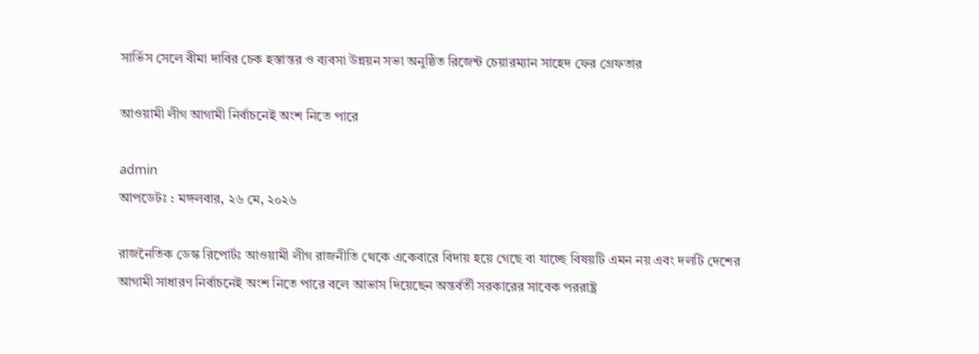সার্ভিস সেলে বীমা দাবির চেক হস্তান্তর ও ব্যবসা উন্নয়ন সভা অনুষ্ঠিত রিজেন্ট চেয়ারম্যান সাহেদ ফের গ্রেফতার

আওয়ামী লীগ আগামী নির্বাচনেই অংশ নিতে পারে

admin
আপডেটঃ : মঙ্গলবার, ২৬ মে, ২০২৬

রাজনৈতিক ডেস্ক রিপোর্টঃ আওয়ামী লীগ রাজনীতি থেকে একেবারে বিদায় হয়ে গেছে বা যাচ্ছে বিষয়টি এমন নয় এবং দলটি দেশের আগামী সাধারণ নির্বাচনেই অংশ নিতে পারে বলে আভাস দিয়েছেন অন্তর্বর্তী সরকারের সাবেক পররাষ্ট্র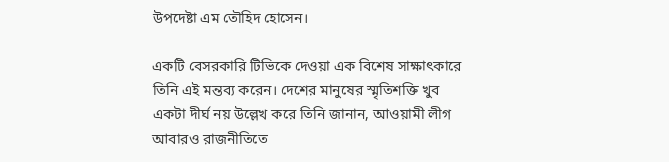উপদেষ্টা এম তৌহিদ হোসেন।

একটি বেসরকারি টিভিকে দেওয়া এক বিশেষ সাক্ষাৎকারে তিনি এই মন্তব্য করেন। দেশের মানুষের স্মৃতিশক্তি খুব একটা দীর্ঘ নয় উল্লেখ করে তিনি জানান, আওয়ামী লীগ আবারও রাজনীতিতে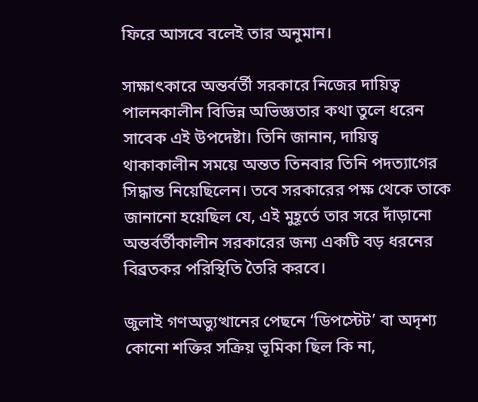ফিরে আসবে বলেই তার অনুমান।

সাক্ষাৎকারে অন্তর্বর্তী সরকারে নিজের দায়িত্ব পালনকালীন বিভিন্ন অভিজ্ঞতার কথা তুলে ধরেন সাবেক এই উপদেষ্টা। তিনি জানান, দায়িত্ব থাকাকালীন সময়ে অন্তত তিনবার তিনি পদত্যাগের সিদ্ধান্ত নিয়েছিলেন। তবে সরকারের পক্ষ থেকে তাকে জানানো হয়েছিল যে, এই মুহূর্তে তার সরে দাঁড়ানো অন্তর্বর্তীকালীন সরকারের জন্য একটি বড় ধরনের বিব্রতকর পরিস্থিতি তৈরি করবে।

জুলাই গণঅভ্যুত্থানের পেছনে ‘ডিপস্টেট’ বা অদৃশ্য কোনো শক্তির সক্রিয় ভূমিকা ছিল কি না,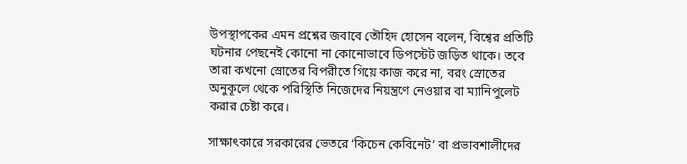উপস্থাপকের এমন প্রশ্নের জবাবে তৌহিদ হোসেন বলেন, বিশ্বের প্রতিটি ঘটনার পেছনেই কোনো না কোনোভাবে ডিপস্টেট জড়িত থাকে। তবে তারা কখনো স্রোতের বিপরীতে গিয়ে কাজ করে না, বরং স্রোতের অনুকূলে থেকে পরিস্থিতি নিজেদের নিয়ন্ত্রণে নেওয়ার বা ম্যানিপুলেট করার চেষ্টা করে।

সাক্ষাৎকারে সরকারের ভেতরে ‘কিচেন কেবিনেট’ বা প্রভাবশালীদের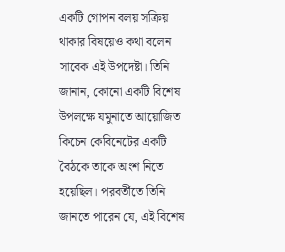একটি গোপন বলয় সক্রিয় থাকার বিষয়েও কথা বলেন সাবেক এই উপদেষ্টা। তিনি জানান, কোনো একটি বিশেষ উপলক্ষে যমুনাতে আয়োজিত কিচেন কেবিনেটের একটি বৈঠকে তাকে অংশ নিতে হয়েছিল। পরবর্তীতে তিনি জানতে পারেন যে, এই বিশেষ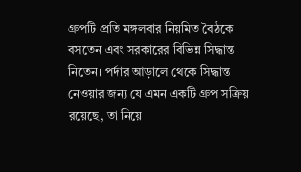গ্রুপটি প্রতি মঙ্গলবার নিয়মিত বৈঠকে বসতেন এবং সরকারের বিভিন্ন সিদ্ধান্ত নিতেন। পর্দার আড়ালে থেকে সিদ্ধান্ত নেওয়ার জন্য যে এমন একটি গ্রুপ সক্রিয় রয়েছে, তা নিয়ে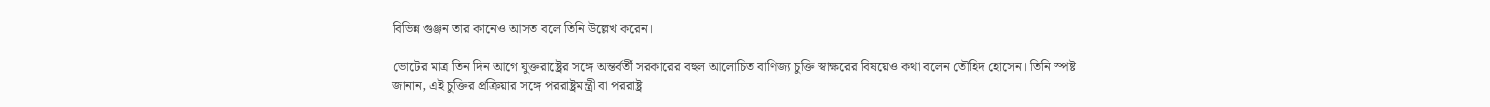বিভিন্ন গুঞ্জন তার কানেও আসত বলে তিনি উল্লেখ করেন।

ভোটের মাত্র তিন দিন আগে যুক্তরাষ্ট্রের সঙ্গে অন্তর্বর্তী সরকারের বহুল আলোচিত বাণিজ্য চুক্তি স্বাক্ষরের বিষয়েও কথা বলেন তৌহিদ হোসেন। তিনি স্পষ্ট জানান, এই চুক্তির প্রক্রিয়ার সঙ্গে পররাষ্ট্রমন্ত্রী বা পররাষ্ট্র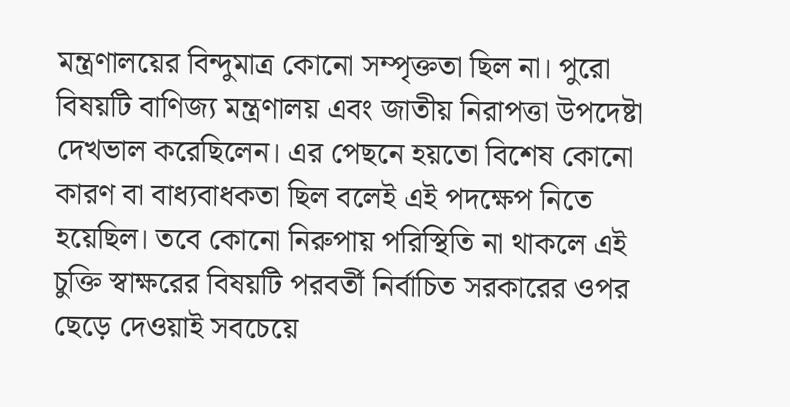মন্ত্রণালয়ের বিন্দুমাত্র কোনো সম্পৃক্ততা ছিল না। পুরো বিষয়টি বাণিজ্য মন্ত্রণালয় এবং জাতীয় নিরাপত্তা উপদেষ্টা দেখভাল করেছিলেন। এর পেছনে হয়তো বিশেষ কোনো কারণ বা বাধ্যবাধকতা ছিল বলেই এই পদক্ষেপ নিতে হয়েছিল। তবে কোনো নিরুপায় পরিস্থিতি না থাকলে এই চুক্তি স্বাক্ষরের বিষয়টি পরবর্তী নির্বাচিত সরকারের ওপর ছেড়ে দেওয়াই সবচেয়ে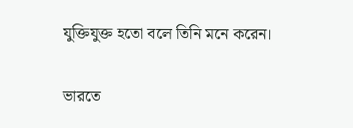যুক্তিযুক্ত হতো বলে তিনি মনে করেন।

ভারতে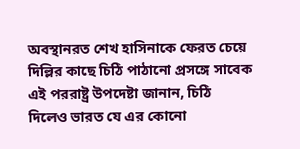অবস্থানরত শেখ হাসিনাকে ফেরত চেয়ে দিল্লির কাছে চিঠি পাঠানো প্রসঙ্গে সাবেক এই পররাষ্ট্র উপদেষ্টা জানান, চিঠি দিলেও ভারত যে এর কোনো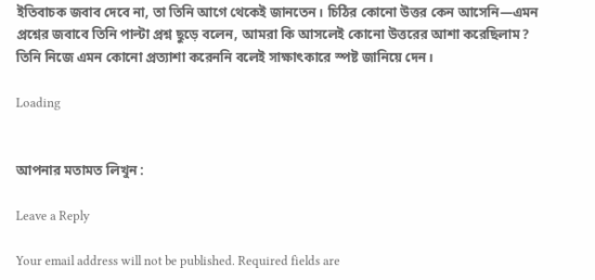ইতিবাচক জবাব দেবে না, তা তিনি আগে থেকেই জানতেন। চিঠির কোনো উত্তর কেন আসেনি—এমন প্রশ্নের জবাবে তিনি পাল্টা প্রশ্ন ছুড়ে বলেন, আমরা কি আসলেই কোনো উত্তরের আশা করেছিলাম? তিনি নিজে এমন কোনো প্রত্যাশা করেননি বলেই সাক্ষাৎকারে স্পষ্ট জানিয়ে দেন।

Loading


আপনার মতামত লিখুন :

Leave a Reply

Your email address will not be published. Required fields are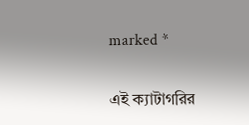marked *

এই ক্যাটাগরির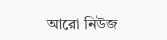আরো নিউজ